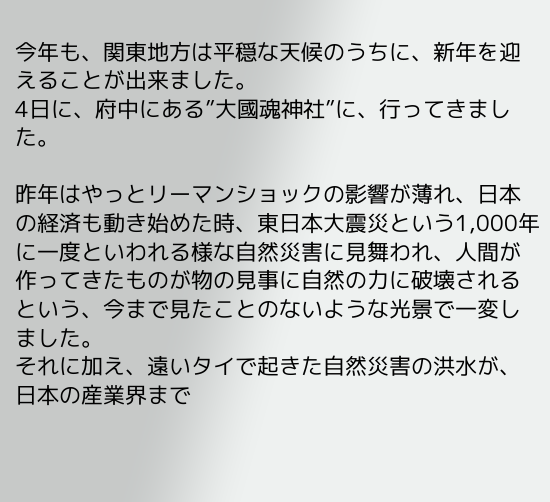今年も、関東地方は平穏な天候のうちに、新年を迎えることが出来ました。
4日に、府中にある”大國魂神社”に、行ってきました。

昨年はやっとリーマンショックの影響が薄れ、日本の経済も動き始めた時、東日本大震災という1,000年に一度といわれる様な自然災害に見舞われ、人間が作ってきたものが物の見事に自然の力に破壊されるという、今まで見たことのないような光景で一変しました。
それに加え、遠いタイで起きた自然災害の洪水が、日本の産業界まで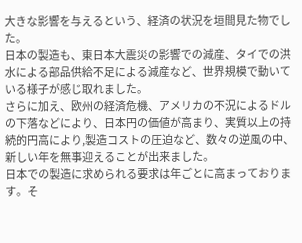大きな影響を与えるという、経済の状況を垣間見た物でした。
日本の製造も、東日本大震災の影響での減産、タイでの洪水による部品供給不足による減産など、世界規模で動いている様子が感じ取れました。
さらに加え、欧州の経済危機、アメリカの不況によるドルの下落などにより、日本円の価値が高まり、実質以上の持続的円高により,製造コストの圧迫など、数々の逆風の中、新しい年を無事迎えることが出来ました。
日本での製造に求められる要求は年ごとに高まっております。そ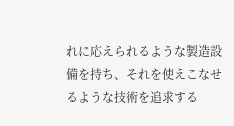れに応えられるような製造設備を持ち、それを使えこなせるような技術を追求する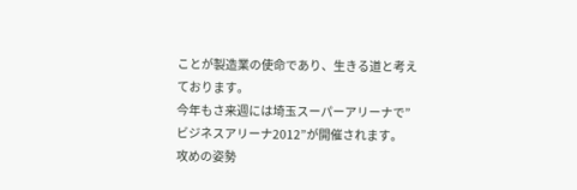ことが製造業の使命であり、生きる道と考えております。
今年もさ来週には埼玉スーパーアリーナで”ビジネスアリーナ2012”が開催されます。
攻めの姿勢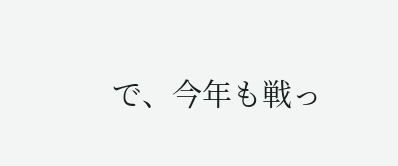で、今年も戦っ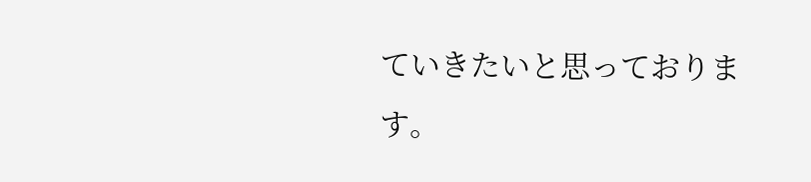ていきたいと思っております。